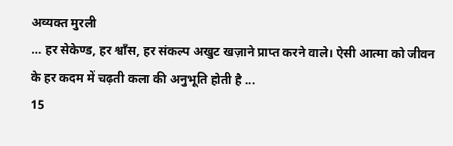अव्यक्त मुरली
… हर सेकेण्ड, हर श्वाँस, हर संकल्प अखुट खज़ाने प्राप्त करने वाले। ऐसी आत्मा को जीवन के हर कदम में चढ़ती कला की अनुभूति होती है ...
15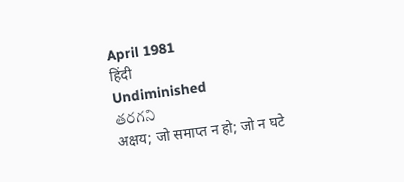April 1981
हिंदी
Undiminished
తరగని
अक्षय; जो समाप्त न हो; जो न घटे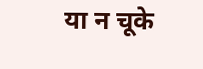या न चूके